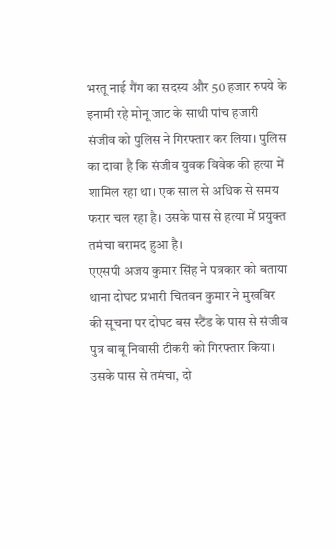भरतू नाई गैंग का सदस्य और 50 हजार रुपये के इनामी रहे मोनू जाट के साथी पांच हजारी संजीव को पुलिस ने गिरफ्तार कर लिया। पुलिस का दावा है कि संजीव युवक विवेक की हत्या में शामिल रहा था। एक साल से अधिक से समय फरार चल रहा है। उसके पास से हत्या में प्रयुक्त तमंचा बरामद हुआ है।
एएसपी अजय कुमार सिंह ने पत्रकार को बताया थाना दोघट प्रभारी चितवन कुमार ने मुखबिर की सूचना पर दोघट बस स्टैंड के पास से संजीव पुत्र बाबू निवासी टीकरी को गिरफ्तार किया। उसके पास से तमंचा, दो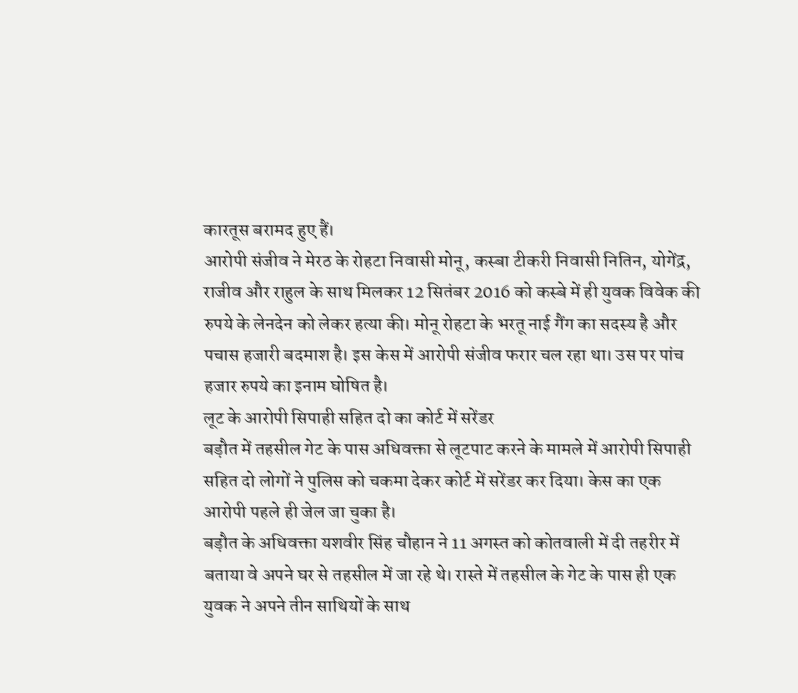कारतूस बरामद हुए हैं।
आरोपी संजीव ने मेरठ के रोहटा निवासी मोनू, कस्बा टीकरी निवासी नितिन, योगेंद्र, राजीव और राहुल के साथ मिलकर 12 सितंबर 2016 को कस्बे में ही युवक विवेक की रुपये के लेनदेन को लेकर हत्या की। मोनू रोहटा के भरतू नाई गैंग का सदस्य है और पचास हजारी बदमाश है। इस केस में आरोपी संजीव फरार चल रहा था। उस पर पांच हजार रुपये का इनाम घोषित है।
लूट के आरोपी सिपाही सहित दो का कोर्ट में सरेंडर
बड़ौत में तहसील गेट के पास अधिवक्ता से लूटपाट करने के मामले में आरोपी सिपाही सहित दो लोगों ने पुलिस को चकमा देकर कोर्ट में सरेंडर कर दिया। केस का एक आरोपी पहले ही जेल जा चुका है।
बड़ौत के अधिवक्ता यशवीर सिंह चौहान ने 11 अगस्त को कोतवाली में दी तहरीर में बताया वे अपने घर से तहसील में जा रहे थे। रास्ते में तहसील के गेट के पास ही एक युवक ने अपने तीन साथियों के साथ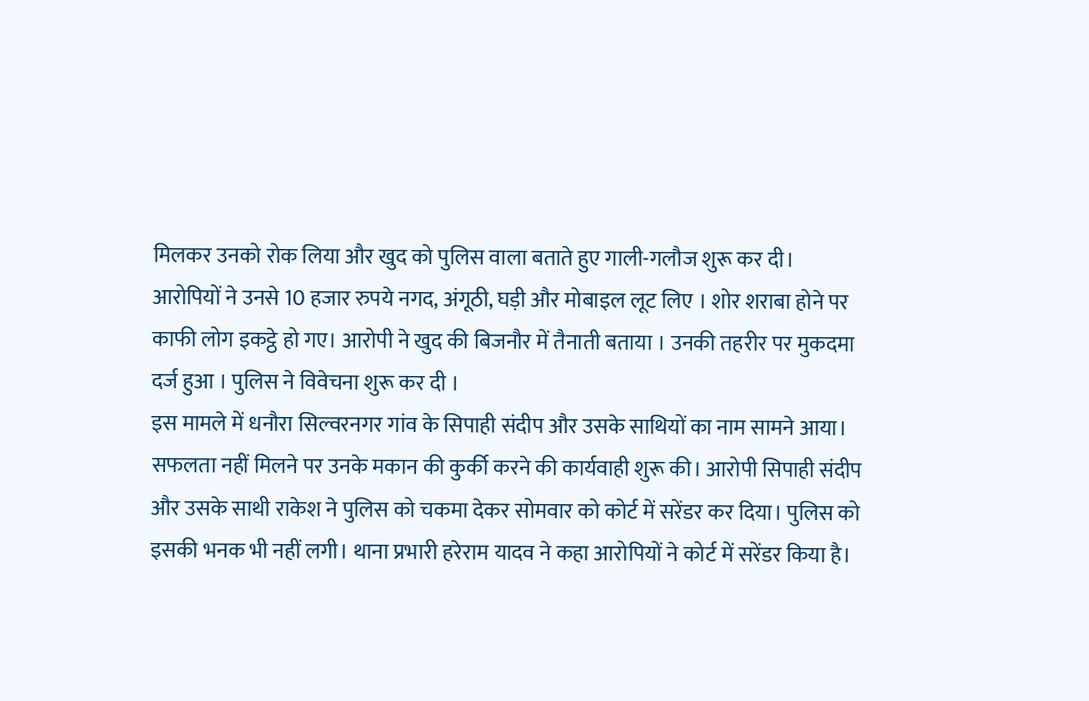मिलकर उनको रोक लिया और खुद को पुलिस वाला बताते हुए गाली-गलौज शुरू कर दी।
आरोपियों ने उनसे 10 हजार रुपये नगद, अंगूठी, घड़ी और मोबाइल लूट लिए । शोर शराबा होने पर काफी लोग इकट्ठे हो गए। आरोपी ने खुद की बिजनौर में तैनाती बताया । उनकी तहरीर पर मुकदमा दर्ज हुआ । पुलिस ने विवेचना शुरू कर दी ।
इस मामले में धनौरा सिल्वरनगर गांव के सिपाही संदीप और उसके साथियों का नाम सामने आया। सफलता नहीं मिलने पर उनके मकान की कुर्की करने की कार्यवाही शुरू की। आरोपी सिपाही संदीप और उसके साथी राकेश ने पुलिस को चकमा देकर सोमवार को कोर्ट में सरेंडर कर दिया। पुलिस को इसकी भनक भी नहीं लगी। थाना प्रभारी हरेराम यादव ने कहा आरोपियों ने कोर्ट में सरेंडर किया है।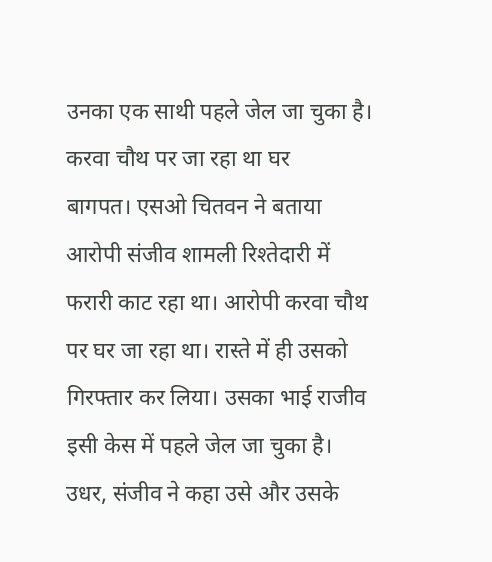उनका एक साथी पहले जेल जा चुका है।
करवा चौथ पर जा रहा था घर
बागपत। एसओ चितवन ने बताया आरोपी संजीव शामली रिश्तेदारी में फरारी काट रहा था। आरोपी करवा चौथ पर घर जा रहा था। रास्ते में ही उसको गिरफ्तार कर लिया। उसका भाई राजीव इसी केस में पहले जेल जा चुका है। उधर, संजीव ने कहा उसे और उसके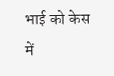भाई को केस में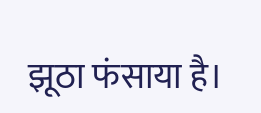झूठा फंसाया है।